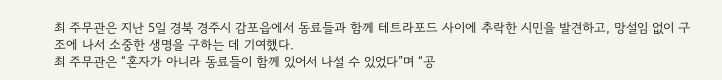최 주무관은 지난 5일 경북 경주시 감포읍에서 동료들과 함께 테트라포드 사이에 추락한 시민을 발견하고, 망설임 없이 구조에 나서 소중한 생명을 구하는 데 기여했다.
최 주무관은 “혼자가 아니라 동료들이 함께 있어서 나설 수 있었다”며 “공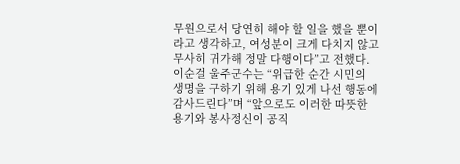무원으로서 당연히 해야 할 일을 했을 뿐이라고 생각하고, 여성분이 크게 다치지 않고 무사히 귀가해 정말 다행이다”고 전했다.
이순걸 울주군수는 “위급한 순간 시민의 생명을 구하기 위해 용기 있게 나선 행동에 감사드린다”며 “앞으로도 이러한 따뜻한 용기와 봉사정신이 공직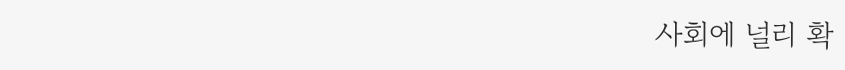사회에 널리 확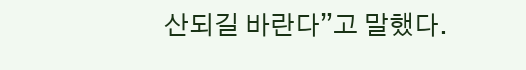산되길 바란다”고 말했다.